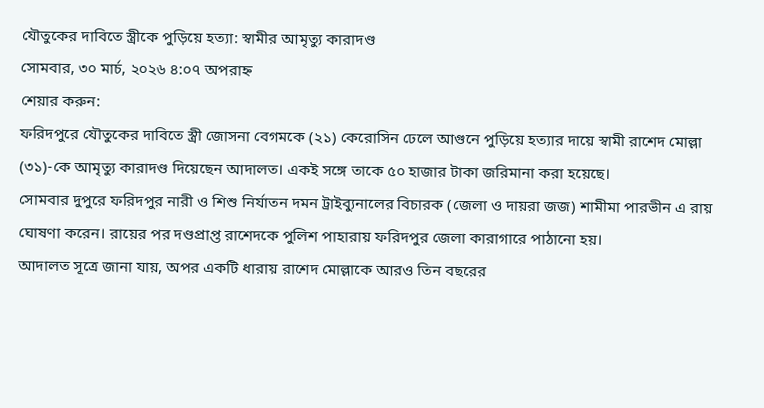যৌতুকের দাবিতে স্ত্রীকে পুড়িয়ে হত্যা: স্বামীর আমৃত্যু কারাদণ্ড
সোমবার, ৩০ মার্চ, ২০২৬ ৪:০৭ অপরাহ্ন
শেয়ার করুন:
ফরিদপুরে যৌতুকের দাবিতে স্ত্রী জোসনা বেগমকে (২১) কেরোসিন ঢেলে আগুনে পুড়িয়ে হত্যার দায়ে স্বামী রাশেদ মোল্লা (৩১)-কে আমৃত্যু কারাদণ্ড দিয়েছেন আদালত। একই সঙ্গে তাকে ৫০ হাজার টাকা জরিমানা করা হয়েছে।
সোমবার দুপুরে ফরিদপুর নারী ও শিশু নির্যাতন দমন ট্রাইব্যুনালের বিচারক (জেলা ও দায়রা জজ) শামীমা পারভীন এ রায় ঘোষণা করেন। রায়ের পর দণ্ডপ্রাপ্ত রাশেদকে পুলিশ পাহারায় ফরিদপুর জেলা কারাগারে পাঠানো হয়।
আদালত সূত্রে জানা যায়, অপর একটি ধারায় রাশেদ মোল্লাকে আরও তিন বছরের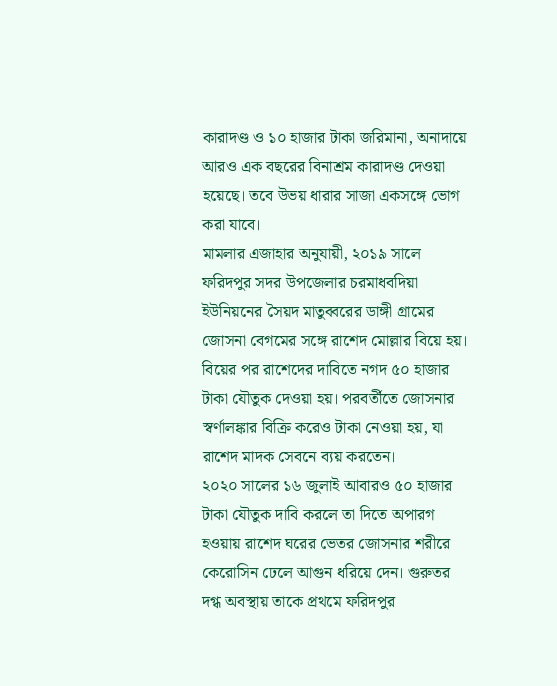কারাদণ্ড ও ১০ হাজার টাকা জরিমানা, অনাদায়ে আরও এক বছরের বিনাশ্রম কারাদণ্ড দেওয়া হয়েছে। তবে উভয় ধারার সাজা একসঙ্গে ভোগ করা যাবে।
মামলার এজাহার অনুযায়ী, ২০১৯ সালে ফরিদপুর সদর উপজেলার চরমাধবদিয়া ইউনিয়নের সৈয়দ মাতুব্বরের ডাঙ্গী গ্রামের জোসনা বেগমের সঙ্গে রাশেদ মোল্লার বিয়ে হয়। বিয়ের পর রাশেদের দাবিতে নগদ ৫০ হাজার টাকা যৌতুক দেওয়া হয়। পরবর্তীতে জোসনার স্বর্ণালঙ্কার বিক্রি করেও টাকা নেওয়া হয়, যা রাশেদ মাদক সেবনে ব্যয় করতেন।
২০২০ সালের ১৬ জুলাই আবারও ৫০ হাজার টাকা যৌতুক দাবি করলে তা দিতে অপারগ হওয়ায় রাশেদ ঘরের ভেতর জোসনার শরীরে কেরোসিন ঢেলে আগুন ধরিয়ে দেন। গুরুতর দগ্ধ অবস্থায় তাকে প্রথমে ফরিদপুর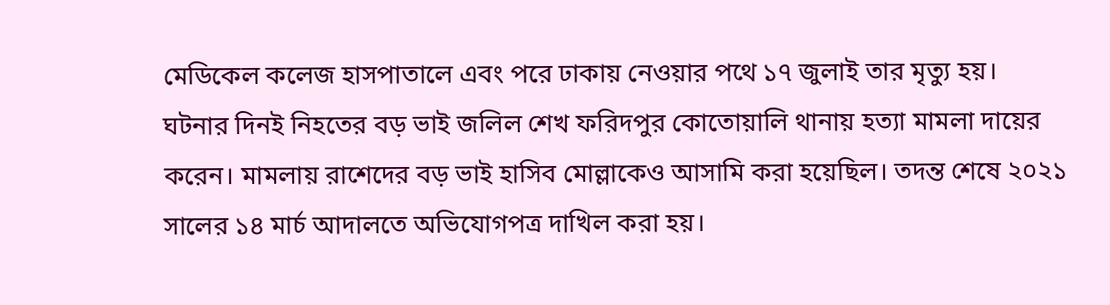মেডিকেল কলেজ হাসপাতালে এবং পরে ঢাকায় নেওয়ার পথে ১৭ জুলাই তার মৃত্যু হয়।
ঘটনার দিনই নিহতের বড় ভাই জলিল শেখ ফরিদপুর কোতোয়ালি থানায় হত্যা মামলা দায়ের করেন। মামলায় রাশেদের বড় ভাই হাসিব মোল্লাকেও আসামি করা হয়েছিল। তদন্ত শেষে ২০২১ সালের ১৪ মার্চ আদালতে অভিযোগপত্র দাখিল করা হয়।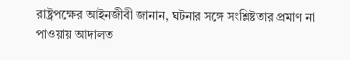রাষ্ট্রপক্ষের আইনজীবী জানান, ঘটনার সঙ্গে সংশ্লিষ্টতার প্রমাণ না পাওয়ায় আদালত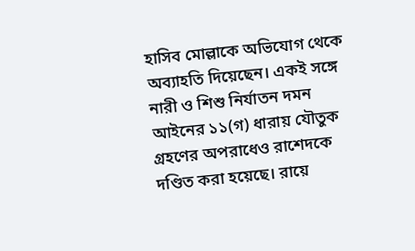হাসিব মোল্লাকে অভিযোগ থেকে অব্যাহতি দিয়েছেন। একই সঙ্গে নারী ও শিশু নির্যাতন দমন আইনের ১১(গ) ধারায় যৌতুক গ্রহণের অপরাধেও রাশেদকে দণ্ডিত করা হয়েছে। রায়ে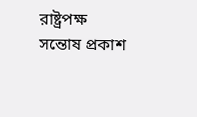রাষ্ট্রপক্ষ সন্তোষ প্রকাশ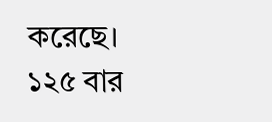করেছে।
১২৫ বার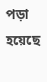পড়া হয়েছে